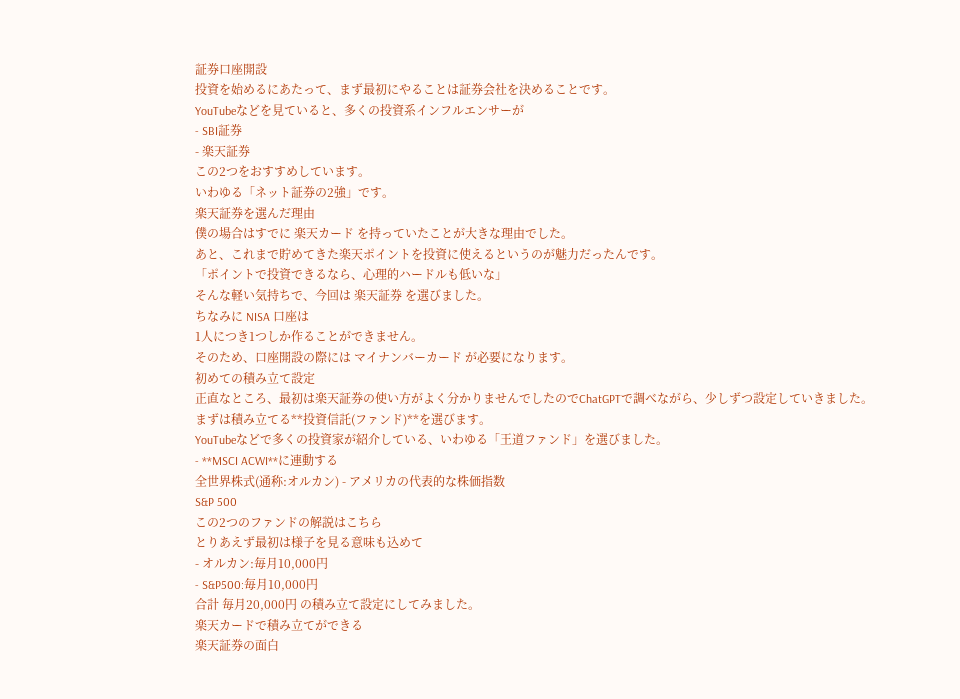証券口座開設
投資を始めるにあたって、まず最初にやることは証券会社を決めることです。
YouTubeなどを見ていると、多くの投資系インフルエンサーが
- SBI証券
- 楽天証券
この2つをおすすめしています。
いわゆる「ネット証券の2強」です。
楽天証券を選んだ理由
僕の場合はすでに 楽天カード を持っていたことが大きな理由でした。
あと、これまで貯めてきた楽天ポイントを投資に使えるというのが魅力だったんです。
「ポイントで投資できるなら、心理的ハードルも低いな」
そんな軽い気持ちで、今回は 楽天証券 を選びました。
ちなみに NISA 口座は
1人につき1つしか作ることができません。
そのため、口座開設の際には マイナンバーカード が必要になります。
初めての積み立て設定
正直なところ、最初は楽天証券の使い方がよく分かりませんでしたのでChatGPTで調べながら、少しずつ設定していきました。
まずは積み立てる**投資信託(ファンド)**を選びます。
YouTubeなどで多くの投資家が紹介している、いわゆる「王道ファンド」を選びました。
- **MSCI ACWI**に連動する
全世界株式(通称:オルカン) - アメリカの代表的な株価指数
S&P 500
この2つのファンドの解説はこちら
とりあえず最初は様子を見る意味も込めて
- オルカン:毎月10,000円
- S&P500:毎月10,000円
合計 毎月20,000円 の積み立て設定にしてみました。
楽天カードで積み立てができる
楽天証券の面白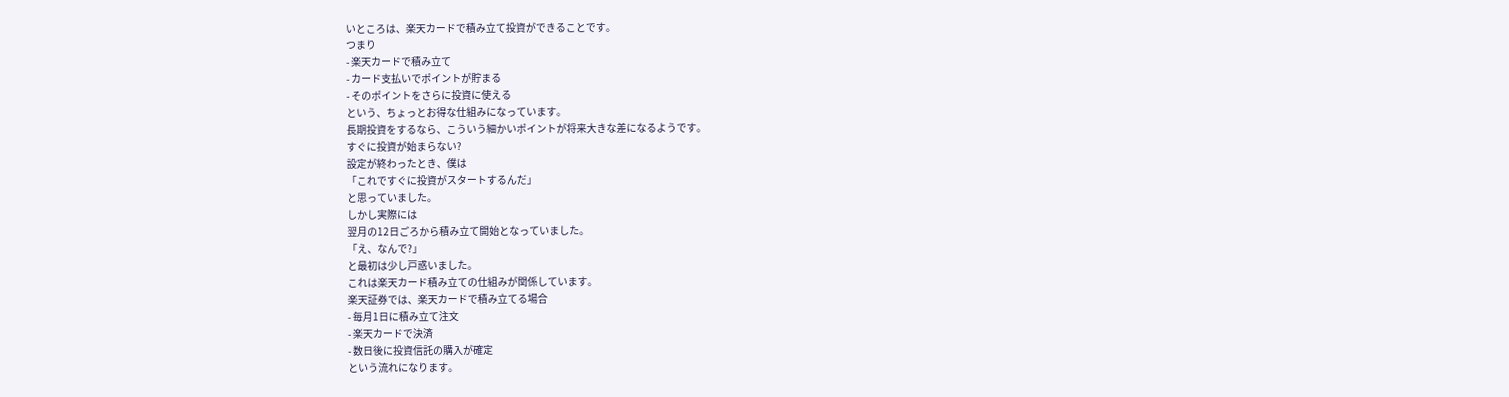いところは、楽天カードで積み立て投資ができることです。
つまり
- 楽天カードで積み立て
- カード支払いでポイントが貯まる
- そのポイントをさらに投資に使える
という、ちょっとお得な仕組みになっています。
長期投資をするなら、こういう細かいポイントが将来大きな差になるようです。
すぐに投資が始まらない?
設定が終わったとき、僕は
「これですぐに投資がスタートするんだ」
と思っていました。
しかし実際には
翌月の12日ごろから積み立て開始となっていました。
「え、なんで?」
と最初は少し戸惑いました。
これは楽天カード積み立ての仕組みが関係しています。
楽天証券では、楽天カードで積み立てる場合
- 毎月1日に積み立て注文
- 楽天カードで決済
- 数日後に投資信託の購入が確定
という流れになります。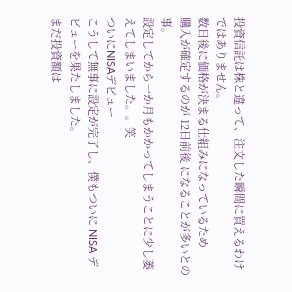投資信託は株と違って、注文した瞬間に買えるわけではありません。
数日後に価格が決まる仕組みになっているため
購入が確定するのが 12日前後 になることが多いとの事。
設定してから一か月もかかってしまうことに少し萎えてしまいました。。笑
ついにNISAデビュー
こうして無事に設定が完了し、僕もついに NISA デビューを果たしました。
まだ投資額は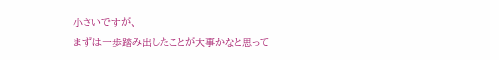小さいですが、
まずは一歩踏み出したことが大事かなと思って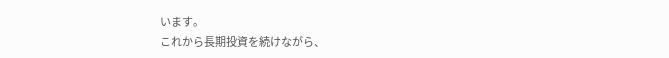います。
これから長期投資を続けながら、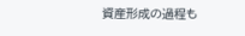資産形成の過程も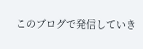このブログで発信していき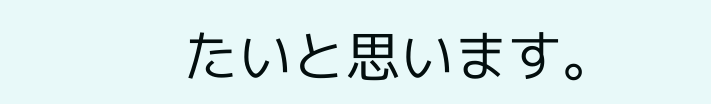たいと思います。